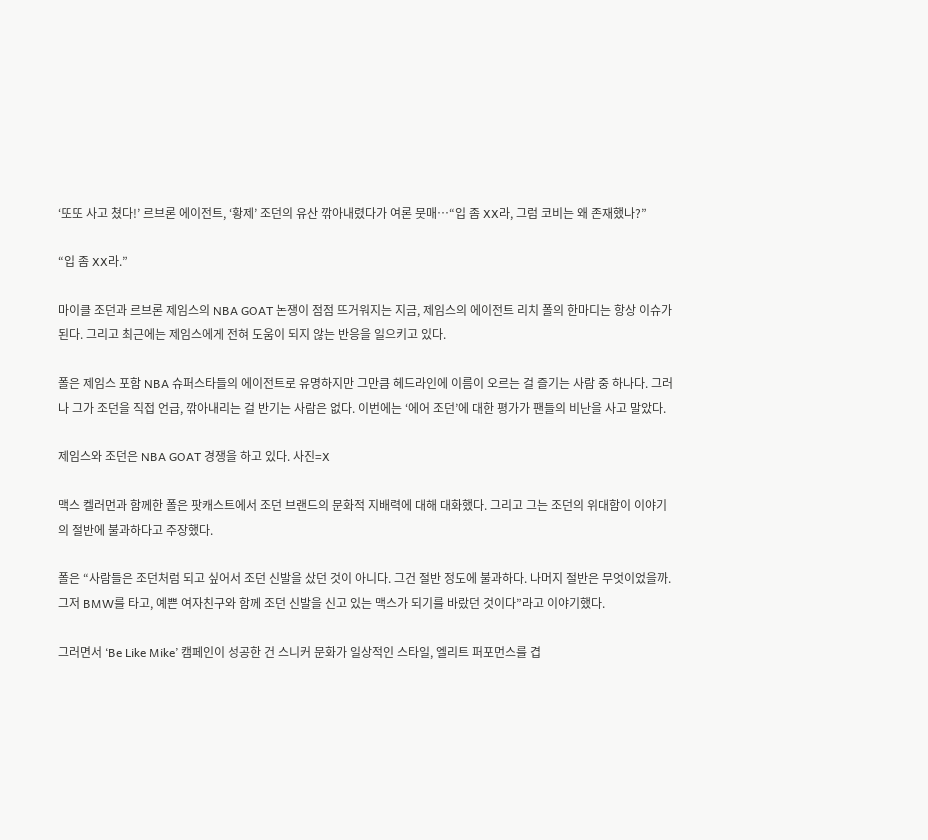‘또또 사고 쳤다!’ 르브론 에이전트, ‘황제’ 조던의 유산 깎아내렸다가 여론 뭇매…“입 좀 XX라, 그럼 코비는 왜 존재했나?”

“입 좀 XX라.”

마이클 조던과 르브론 제임스의 NBA GOAT 논쟁이 점점 뜨거워지는 지금, 제임스의 에이전트 리치 폴의 한마디는 항상 이슈가 된다. 그리고 최근에는 제임스에게 전혀 도움이 되지 않는 반응을 일으키고 있다.

폴은 제임스 포함 NBA 슈퍼스타들의 에이전트로 유명하지만 그만큼 헤드라인에 이름이 오르는 걸 즐기는 사람 중 하나다. 그러나 그가 조던을 직접 언급, 깎아내리는 걸 반기는 사람은 없다. 이번에는 ‘에어 조던’에 대한 평가가 팬들의 비난을 사고 말았다.

제임스와 조던은 NBA GOAT 경쟁을 하고 있다. 사진=X

맥스 켈러먼과 함께한 폴은 팟캐스트에서 조던 브랜드의 문화적 지배력에 대해 대화했다. 그리고 그는 조던의 위대함이 이야기의 절반에 불과하다고 주장했다.

폴은 “사람들은 조던처럼 되고 싶어서 조던 신발을 샀던 것이 아니다. 그건 절반 정도에 불과하다. 나머지 절반은 무엇이었을까. 그저 BMW를 타고, 예쁜 여자친구와 함께 조던 신발을 신고 있는 맥스가 되기를 바랐던 것이다”라고 이야기했다.

그러면서 ‘Be Like Mike’ 캠페인이 성공한 건 스니커 문화가 일상적인 스타일, 엘리트 퍼포먼스를 겹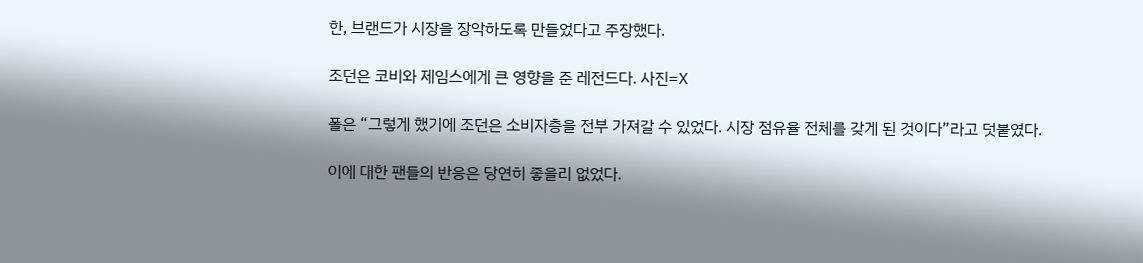한, 브랜드가 시장을 장악하도록 만들었다고 주장했다.

조던은 코비와 제임스에게 큰 영향을 준 레전드다. 사진=X

폴은 “그렇게 했기에 조던은 소비자층을 전부 가져갈 수 있었다. 시장 점유율 전체를 갖게 된 것이다”라고 덧붙였다.

이에 대한 팬들의 반응은 당연히 좋을리 없었다.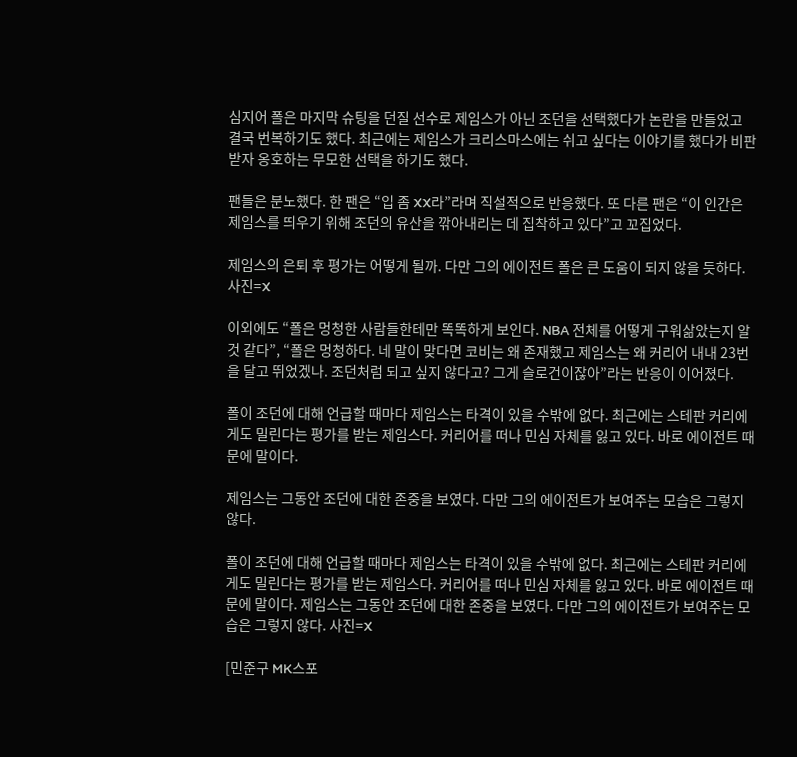심지어 폴은 마지막 슈팅을 던질 선수로 제임스가 아닌 조던을 선택했다가 논란을 만들었고 결국 번복하기도 했다. 최근에는 제임스가 크리스마스에는 쉬고 싶다는 이야기를 했다가 비판받자 옹호하는 무모한 선택을 하기도 했다.

팬들은 분노했다. 한 팬은 “입 좀 XX라”라며 직설적으로 반응했다. 또 다른 팬은 “이 인간은 제임스를 띄우기 위해 조던의 유산을 깎아내리는 데 집착하고 있다”고 꼬집었다.

제임스의 은퇴 후 평가는 어떻게 될까. 다만 그의 에이전트 폴은 큰 도움이 되지 않을 듯하다. 사진=X

이외에도 “폴은 멍청한 사람들한테만 똑똑하게 보인다. NBA 전체를 어떻게 구워삶았는지 알 것 같다”, “폴은 멍청하다. 네 말이 맞다면 코비는 왜 존재했고 제임스는 왜 커리어 내내 23번을 달고 뛰었겠나. 조던처럼 되고 싶지 않다고? 그게 슬로건이잖아”라는 반응이 이어졌다.

폴이 조던에 대해 언급할 때마다 제임스는 타격이 있을 수밖에 없다. 최근에는 스테판 커리에게도 밀린다는 평가를 받는 제임스다. 커리어를 떠나 민심 자체를 잃고 있다. 바로 에이전트 때문에 말이다.

제임스는 그동안 조던에 대한 존중을 보였다. 다만 그의 에이전트가 보여주는 모습은 그렇지 않다.

폴이 조던에 대해 언급할 때마다 제임스는 타격이 있을 수밖에 없다. 최근에는 스테판 커리에게도 밀린다는 평가를 받는 제임스다. 커리어를 떠나 민심 자체를 잃고 있다. 바로 에이전트 때문에 말이다. 제임스는 그동안 조던에 대한 존중을 보였다. 다만 그의 에이전트가 보여주는 모습은 그렇지 않다. 사진=X

[민준구 MK스포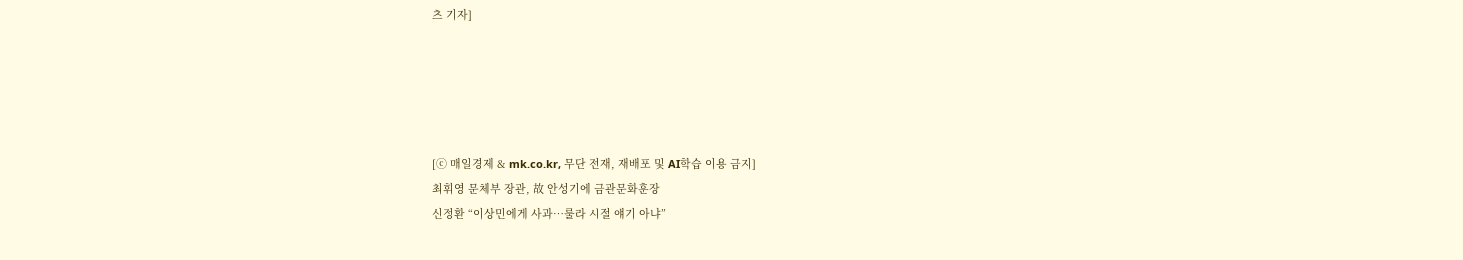츠 기자]





[ⓒ 매일경제 & mk.co.kr, 무단 전재, 재배포 및 AI학습 이용 금지]
최휘영 문체부 장관, 故 안성기에 금관문화훈장
신정환 “이상민에게 사과…룰라 시절 얘기 아냐”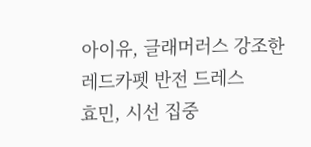아이유, 글래머러스 강조한 레드카펫 반전 드레스
효민, 시선 집중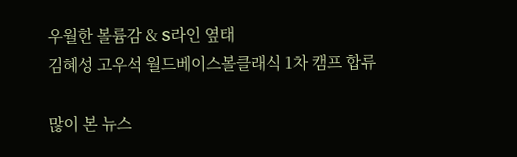우월한 볼륨감 & S라인 옆태
김혜성 고우석 월드베이스볼클래식 1차 캠프 합류

많이 본 뉴스